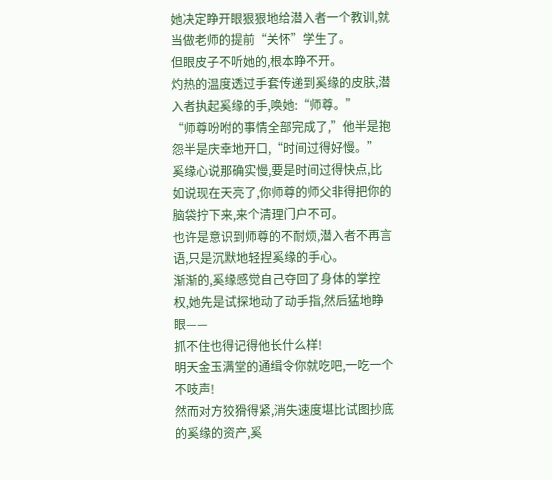她决定睁开眼狠狠地给潜入者一个教训,就当做老师的提前“关怀”学生了。
但眼皮子不听她的,根本睁不开。
灼热的温度透过手套传递到奚缘的皮肤,潜入者执起奚缘的手,唤她:“师尊。”
“师尊吩咐的事情全部完成了,”他半是抱怨半是庆幸地开口,“时间过得好慢。”
奚缘心说那确实慢,要是时间过得快点,比如说现在天亮了,你师尊的师父非得把你的脑袋拧下来,来个清理门户不可。
也许是意识到师尊的不耐烦,潜入者不再言语,只是沉默地轻捏奚缘的手心。
渐渐的,奚缘感觉自己夺回了身体的掌控权,她先是试探地动了动手指,然后猛地睁眼——
抓不住也得记得他长什么样!
明天金玉满堂的通缉令你就吃吧,一吃一个不吱声!
然而对方狡猾得紧,消失速度堪比试图抄底的奚缘的资产,奚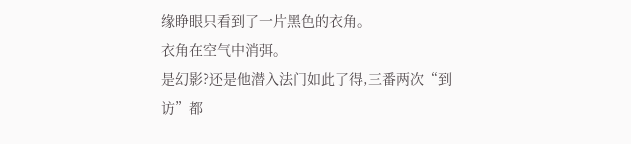缘睁眼只看到了一片黑色的衣角。
衣角在空气中消弭。
是幻影?还是他潜入法门如此了得,三番两次“到访”都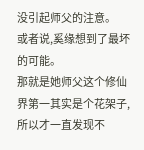没引起师父的注意。
或者说,奚缘想到了最坏的可能。
那就是她师父这个修仙界第一其实是个花架子,所以才一直发现不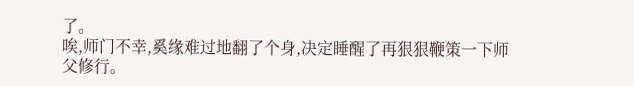了。
唉,师门不幸,奚缘难过地翻了个身,决定睡醒了再狠狠鞭策一下师父修行。